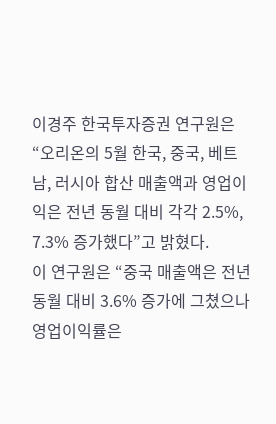이경주 한국투자증권 연구원은 “오리온의 5월 한국, 중국, 베트남, 러시아 합산 매출액과 영업이익은 전년 동월 대비 각각 2.5%, 7.3% 증가했다”고 밝혔다.
이 연구원은 “중국 매출액은 전년 동월 대비 3.6% 증가에 그쳤으나 영업이익률은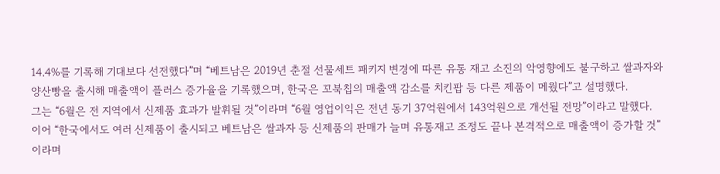14.4%를 기록해 기대보다 선전했다”며 “베트남은 2019년 춘절 선물세트 패키지 변경에 따른 유통 재고 소진의 악영향에도 불구하고 쌀과자와 양산빵을 출시해 매출액이 플러스 증가율을 기록했으며, 한국은 꼬북칩의 매출액 감소를 치킨팝 등 다른 제품이 메웠다”고 설명했다.
그는 “6월은 전 지역에서 신제품 효과가 발휘될 것”이라며 “6월 영업이익은 전년 동기 37억원에서 143억원으로 개선될 전망”이라고 말했다.
이어 “한국에서도 여러 신제품이 출시되고 베트남은 쌀과자 등 신제품의 판매가 늘며 유통재고 조정도 끝나 본격적으로 매출액이 증가할 것”이라며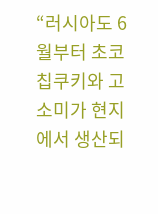“러시아도 6월부터 초코칩쿠키와 고소미가 현지에서 생산되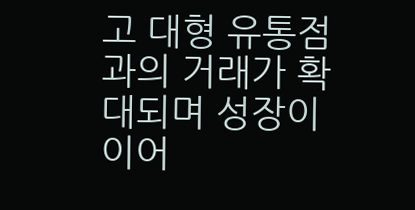고 대형 유통점과의 거래가 확대되며 성장이 이어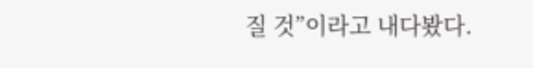질 것”이라고 내다봤다.